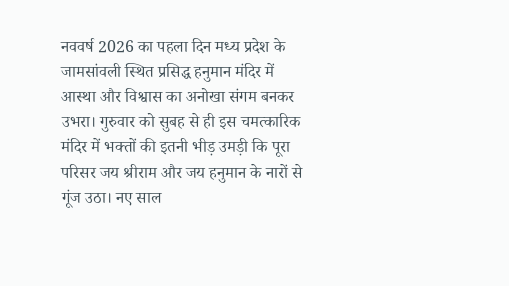नववर्ष 2026 का पहला दिन मध्य प्रदेश के जामसांवली स्थित प्रसिद्ध हनुमान मंदिर में आस्था और विश्वास का अनोखा संगम बनकर उभरा। गुरुवार को सुबह से ही इस चमत्कारिक मंदिर में भक्तों की इतनी भीड़ उमड़ी कि पूरा परिसर जय श्रीराम और जय हनुमान के नारों से गूंज उठा। नए साल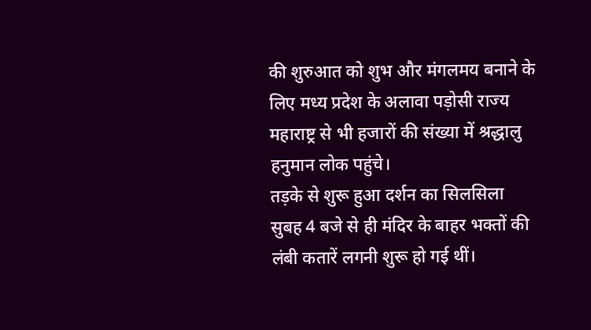की शुरुआत को शुभ और मंगलमय बनाने के लिए मध्य प्रदेश के अलावा पड़ोसी राज्य महाराष्ट्र से भी हजारों की संख्या में श्रद्धालु हनुमान लोक पहुंचे।
तड़के से शुरू हुआ दर्शन का सिलसिला
सुबह 4 बजे से ही मंदिर के बाहर भक्तों की लंबी कतारें लगनी शुरू हो गई थीं।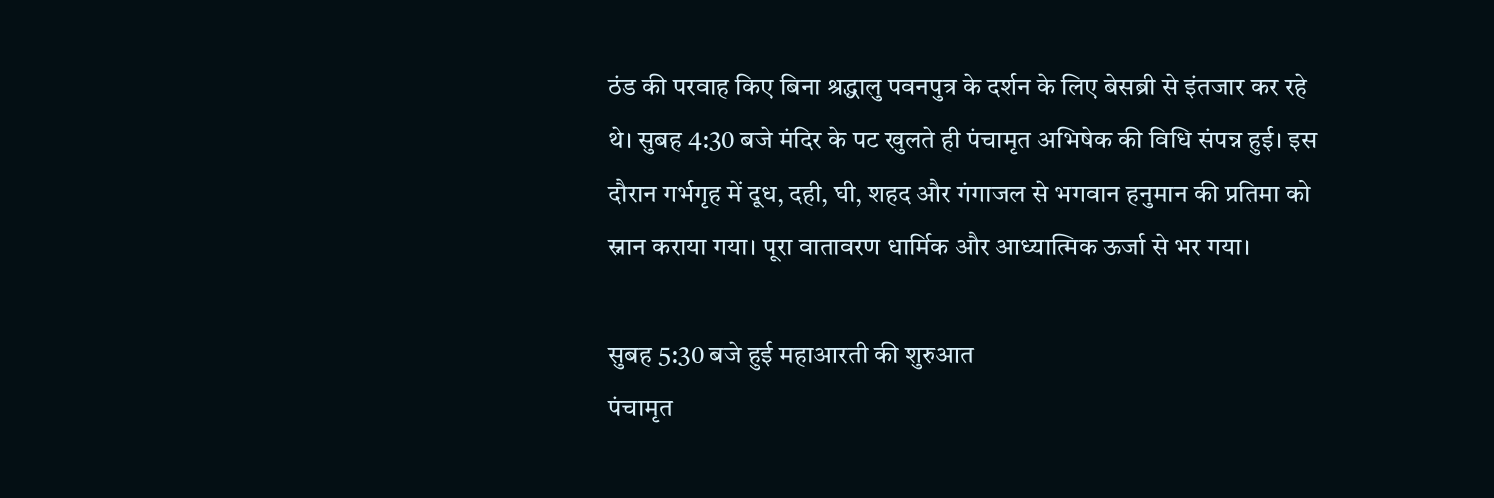ठंड की परवाह किए बिना श्रद्धालु पवनपुत्र के दर्शन के लिए बेसब्री से इंतजार कर रहे थे। सुबह 4:30 बजे मंदिर के पट खुलते ही पंचामृत अभिषेक की विधि संपन्न हुई। इस दौरान गर्भगृह में दूध, दही, घी, शहद और गंगाजल से भगवान हनुमान की प्रतिमा को स्नान कराया गया। पूरा वातावरण धार्मिक और आध्यात्मिक ऊर्जा से भर गया।

सुबह 5:30 बजे हुई महाआरती की शुरुआत
पंचामृत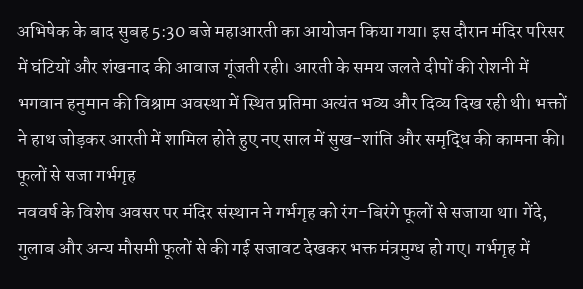अभिषेक के बाद सुबह 5:30 बजे महाआरती का आयोजन किया गया। इस दौरान मंदिर परिसर में घंटियों और शंखनाद की आवाज गूंजती रही। आरती के समय जलते दीपों की रोशनी में भगवान हनुमान की विश्राम अवस्था में स्थित प्रतिमा अत्यंत भव्य और दिव्य दिख रही थी। भक्तों ने हाथ जोड़कर आरती में शामिल होते हुए नए साल में सुख-शांति और समृद्धि की कामना की।
फूलों से सजा गर्भगृह
नववर्ष के विशेष अवसर पर मंदिर संस्थान ने गर्भगृह को रंग-बिरंगे फूलों से सजाया था। गेंदे, गुलाब और अन्य मौसमी फूलों से की गई सजावट देखकर भक्त मंत्रमुग्ध हो गए। गर्भगृह में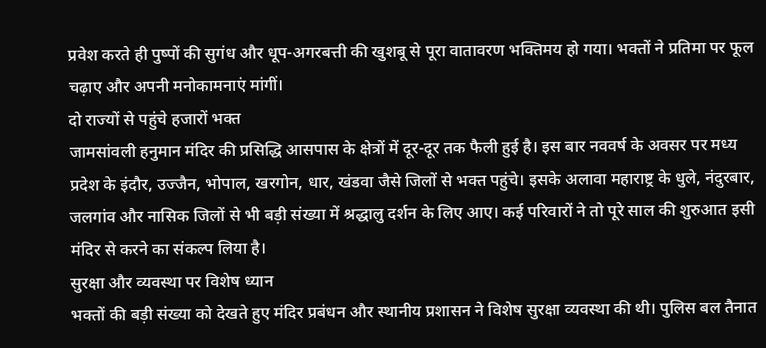प्रवेश करते ही पुष्पों की सुगंध और धूप-अगरबत्ती की खुशबू से पूरा वातावरण भक्तिमय हो गया। भक्तों ने प्रतिमा पर फूल चढ़ाए और अपनी मनोकामनाएं मांगीं।
दो राज्यों से पहुंचे हजारों भक्त
जामसांवली हनुमान मंदिर की प्रसिद्धि आसपास के क्षेत्रों में दूर-दूर तक फैली हुई है। इस बार नववर्ष के अवसर पर मध्य प्रदेश के इंदौर, उज्जैन, भोपाल, खरगोन, धार, खंडवा जैसे जिलों से भक्त पहुंचे। इसके अलावा महाराष्ट्र के धुले, नंदुरबार, जलगांव और नासिक जिलों से भी बड़ी संख्या में श्रद्धालु दर्शन के लिए आए। कई परिवारों ने तो पूरे साल की शुरुआत इसी मंदिर से करने का संकल्प लिया है।
सुरक्षा और व्यवस्था पर विशेष ध्यान
भक्तों की बड़ी संख्या को देखते हुए मंदिर प्रबंधन और स्थानीय प्रशासन ने विशेष सुरक्षा व्यवस्था की थी। पुलिस बल तैनात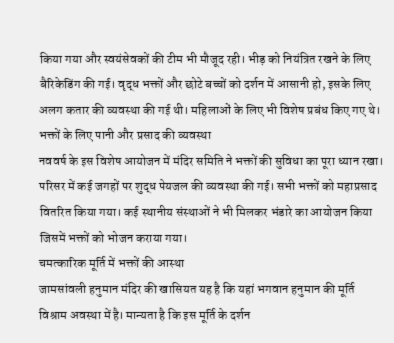किया गया और स्वयंसेवकों की टीम भी मौजूद रही। भीड़ को नियंत्रित रखने के लिए बैरिकेडिंग की गई। वृद्ध भक्तों और छोटे बच्चों को दर्शन में आसानी हो, इसके लिए अलग कतार की व्यवस्था की गई थी। महिलाओं के लिए भी विशेष प्रबंध किए गए थे।
भक्तों के लिए पानी और प्रसाद की व्यवस्था
नववर्ष के इस विशेष आयोजन में मंदिर समिति ने भक्तों की सुविधा का पूरा ध्यान रखा। परिसर में कई जगहों पर शुद्ध पेयजल की व्यवस्था की गई। सभी भक्तों को महाप्रसाद वितरित किया गया। कई स्थानीय संस्थाओं ने भी मिलकर भंडारे का आयोजन किया जिसमें भक्तों को भोजन कराया गया।
चमत्कारिक मूर्ति में भक्तों की आस्था
जामसांवली हनुमान मंदिर की खासियत यह है कि यहां भगवान हनुमान की मूर्ति विश्राम अवस्था में है। मान्यता है कि इस मूर्ति के दर्शन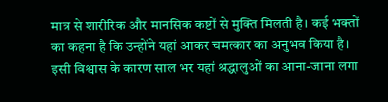मात्र से शारीरिक और मानसिक कष्टों से मुक्ति मिलती है। कई भक्तों का कहना है कि उन्होंने यहां आकर चमत्कार का अनुभव किया है। इसी विश्वास के कारण साल भर यहां श्रद्धालुओं का आना-जाना लगा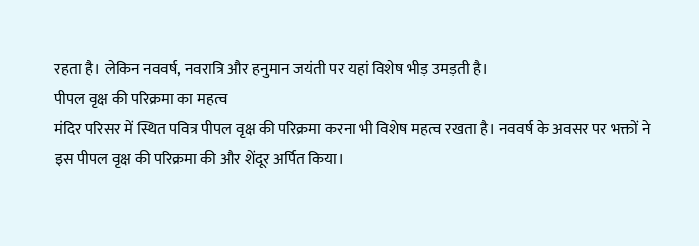रहता है। लेकिन नववर्ष, नवरात्रि और हनुमान जयंती पर यहां विशेष भीड़ उमड़ती है।
पीपल वृक्ष की परिक्रमा का महत्व
मंदिर परिसर में स्थित पवित्र पीपल वृक्ष की परिक्रमा करना भी विशेष महत्व रखता है। नववर्ष के अवसर पर भक्तों ने इस पीपल वृक्ष की परिक्रमा की और शेंदूर अर्पित किया।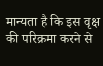मान्यता है कि इस वृक्ष की परिक्रमा करने से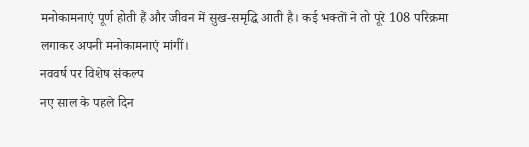मनोकामनाएं पूर्ण होती हैं और जीवन में सुख-समृद्धि आती है। कई भक्तों ने तो पूरे 108 परिक्रमा लगाकर अपनी मनोकामनाएं मांगीं।
नववर्ष पर विशेष संकल्प
नए साल के पहले दिन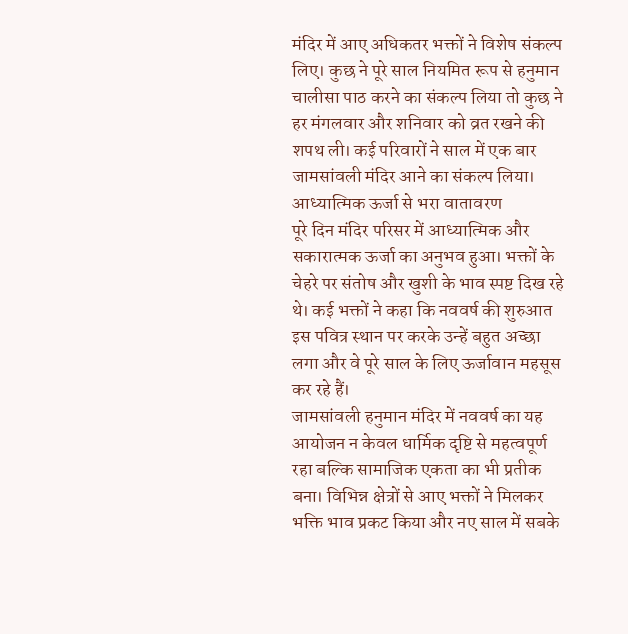मंदिर में आए अधिकतर भक्तों ने विशेष संकल्प लिए। कुछ ने पूरे साल नियमित रूप से हनुमान चालीसा पाठ करने का संकल्प लिया तो कुछ ने हर मंगलवार और शनिवार को व्रत रखने की शपथ ली। कई परिवारों ने साल में एक बार जामसांवली मंदिर आने का संकल्प लिया।
आध्यात्मिक ऊर्जा से भरा वातावरण
पूरे दिन मंदिर परिसर में आध्यात्मिक और सकारात्मक ऊर्जा का अनुभव हुआ। भक्तों के चेहरे पर संतोष और खुशी के भाव स्पष्ट दिख रहे थे। कई भक्तों ने कहा कि नववर्ष की शुरुआत इस पवित्र स्थान पर करके उन्हें बहुत अच्छा लगा और वे पूरे साल के लिए ऊर्जावान महसूस कर रहे हैं।
जामसांवली हनुमान मंदिर में नववर्ष का यह आयोजन न केवल धार्मिक दृष्टि से महत्वपूर्ण रहा बल्कि सामाजिक एकता का भी प्रतीक बना। विभिन्न क्षेत्रों से आए भक्तों ने मिलकर भक्ति भाव प्रकट किया और नए साल में सबके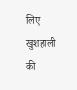लिए खुशहाली की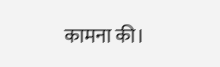कामना की।